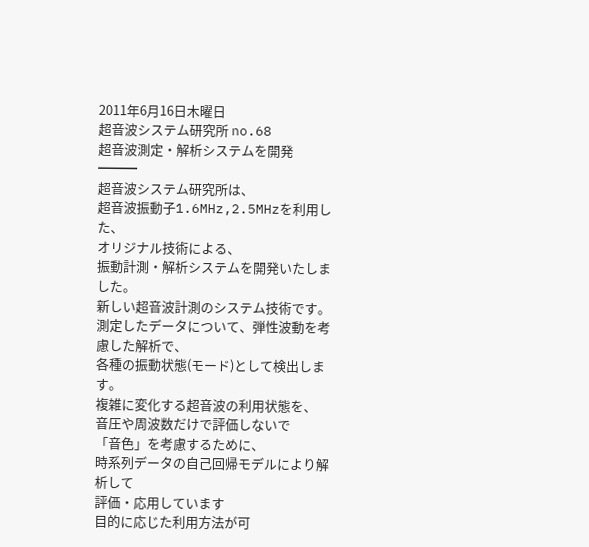2011年6月16日木曜日
超音波システム研究所 no.68
超音波測定・解析システムを開発
━━━
超音波システム研究所は、
超音波振動子1.6MHz,2.5MHzを利用した、
オリジナル技術による、
振動計測・解析システムを開発いたしました。
新しい超音波計測のシステム技術です。
測定したデータについて、弾性波動を考慮した解析で、
各種の振動状態(モード)として検出します。
複雑に変化する超音波の利用状態を、
音圧や周波数だけで評価しないで
「音色」を考慮するために、
時系列データの自己回帰モデルにより解析して
評価・応用しています
目的に応じた利用方法が可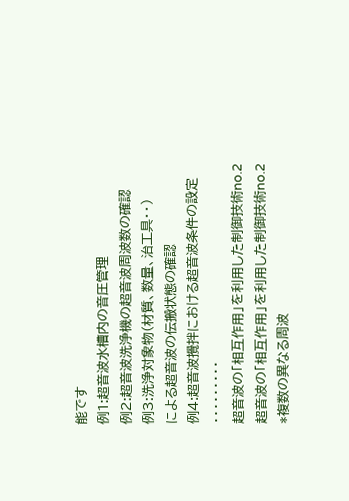能です
例1:超音波水槽内の音圧管理
例2:超音波洗浄機の超音波周波数の確認
例3:洗浄対象物(材質、数量、治工具・・)
による超音波の伝搬状態の確認
例4:超音波攪拌における超音波条件の設定
・・・・・・・・・
超音波の「相互作用」を利用した制御技術no.2
超音波の「相互作用」を利用した制御技術no.2
*複数の異なる周波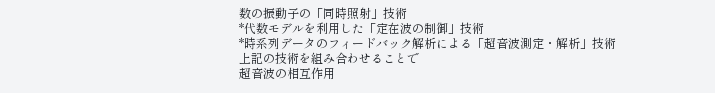数の振動子の「同時照射」技術
*代数モデルを利用した「定在波の制御」技術
*時系列データのフィードバック解析による「超音波測定・解析」技術
上記の技術を組み合わせることで
超音波の相互作用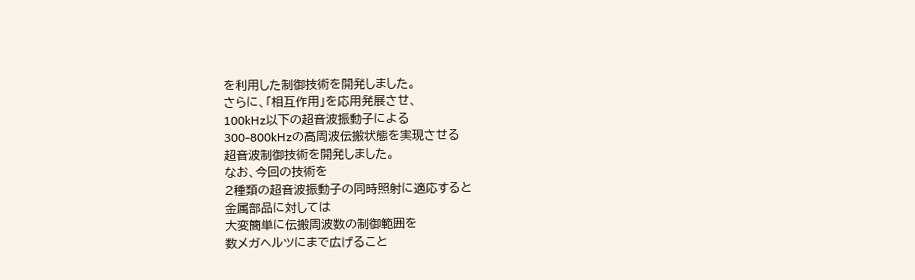を利用した制御技術を開発しました。
さらに、「相互作用」を応用発展させ、
100kHz以下の超音波振動子による
300-800kHzの高周波伝搬状態を実現させる
超音波制御技術を開発しました。
なお、今回の技術を
2種類の超音波振動子の同時照射に適応すると
金属部品に対しては
大変簡単に伝搬周波数の制御範囲を
数メガヘルツにまで広げること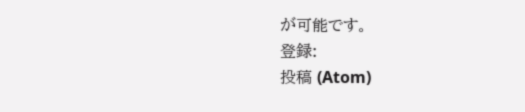が可能です。
登録:
投稿 (Atom)